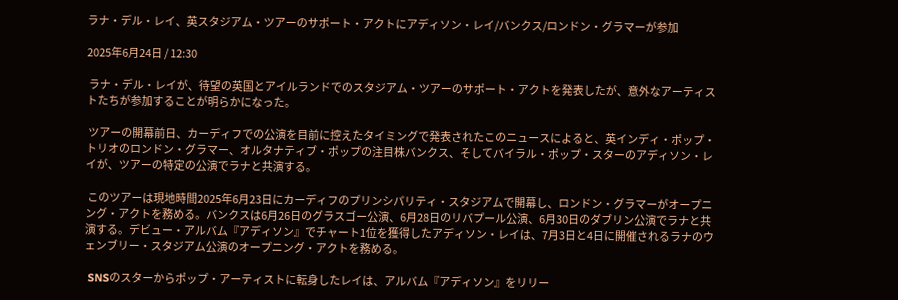ラナ・デル・レイ、英スタジアム・ツアーのサポート・アクトにアディソン・レイ/バンクス/ロンドン・グラマーが参加

2025年6月24日 / 12:30

 ラナ・デル・レイが、待望の英国とアイルランドでのスタジアム・ツアーのサポート・アクトを発表したが、意外なアーティストたちが参加することが明らかになった。

 ツアーの開幕前日、カーディフでの公演を目前に控えたタイミングで発表されたこのニュースによると、英インディ・ポップ・トリオのロンドン・グラマー、オルタナティブ・ポップの注目株バンクス、そしてバイラル・ポップ・スターのアディソン・レイが、ツアーの特定の公演でラナと共演する。

 このツアーは現地時間2025年6月23日にカーディフのプリンシパリティ・スタジアムで開幕し、ロンドン・グラマーがオープニング・アクトを務める。バンクスは6月26日のグラスゴー公演、6月28日のリバプール公演、6月30日のダブリン公演でラナと共演する。デビュー・アルバム『アディソン』でチャート1位を獲得したアディソン・レイは、7月3日と4日に開催されるラナのウェンブリー・スタジアム公演のオープニング・アクトを務める。

 SNSのスターからポップ・アーティストに転身したレイは、アルバム『アディソン』をリリー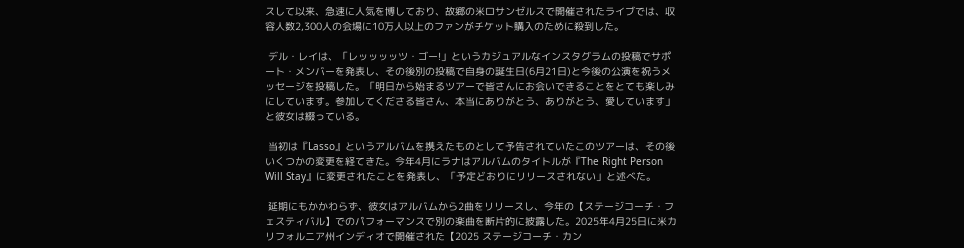スして以来、急速に人気を博しており、故郷の米ロサンゼルスで開催されたライブでは、収容人数2,300人の会場に10万人以上のファンがチケット購入のために殺到した。

 デル・レイは、「レッッッッツ・ゴー!」というカジュアルなインスタグラムの投稿でサポート・メンバーを発表し、その後別の投稿で自身の誕生日(6月21日)と今後の公演を祝うメッセージを投稿した。「明日から始まるツアーで皆さんにお会いできることをとても楽しみにしています。参加してくださる皆さん、本当にありがとう、ありがとう、愛しています」と彼女は綴っている。

 当初は『Lasso』というアルバムを携えたものとして予告されていたこのツアーは、その後いくつかの変更を経てきた。今年4月にラナはアルバムのタイトルが『The Right Person Will Stay』に変更されたことを発表し、「予定どおりにリリースされない」と述べた。

 延期にもかかわらず、彼女はアルバムから2曲をリリースし、今年の【ステージコーチ・フェスティバル】でのパフォーマンスで別の楽曲を断片的に披露した。2025年4月25日に米カリフォルニア州インディオで開催された【2025 ステージコーチ・カン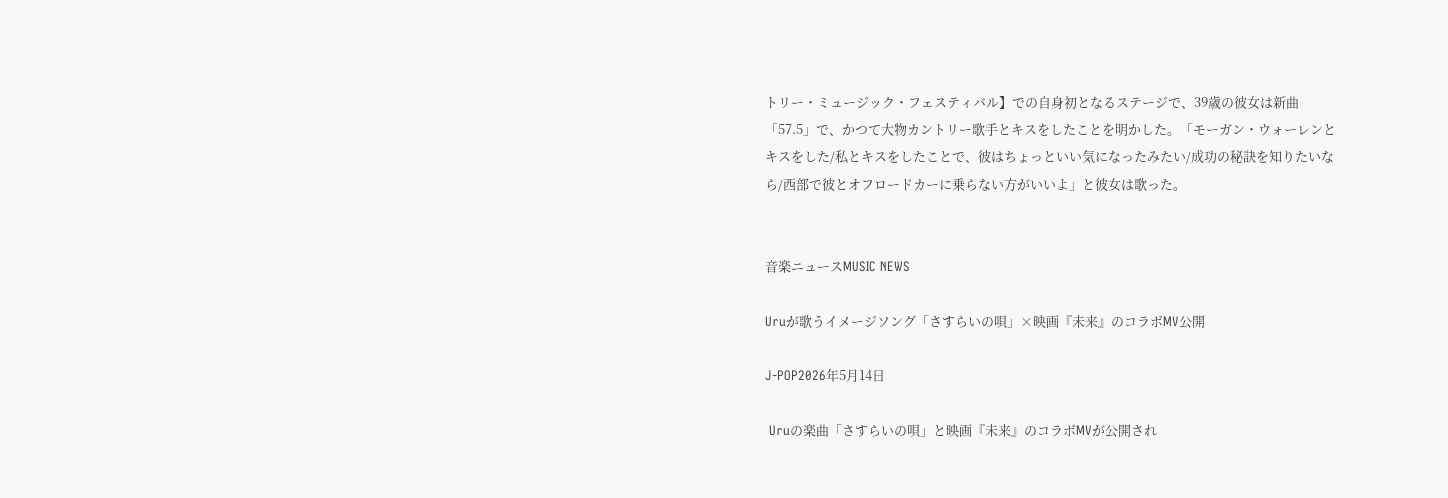トリー・ミュージック・フェスティバル】での自身初となるステージで、39歳の彼女は新曲「57.5」で、かつて大物カントリー歌手とキスをしたことを明かした。「モーガン・ウォーレンとキスをした/私とキスをしたことで、彼はちょっといい気になったみたい/成功の秘訣を知りたいなら/西部で彼とオフロードカーに乗らない方がいいよ」と彼女は歌った。


音楽ニュースMUSIC NEWS

Uruが歌うイメージソング「さすらいの唄」×映画『未来』のコラボMV公開

J-POP2026年5月14日

 Uruの楽曲「さすらいの唄」と映画『未来』のコラボMVが公開され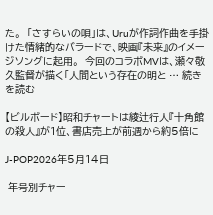た。  「さすらいの唄」は、Uruが作詞作曲を手掛けた情緒的なバラードで、映画『未来』のイメージソングに起用。  今回のコラボMVは、瀬々敬久監督が描く「人間という存在の明と … 続きを読む

【ビルボード】昭和チャートは綾辻行人『十角館の殺人』が1位、書店売上が前週から約5倍に

J-POP2026年5月14日

 年号別チャー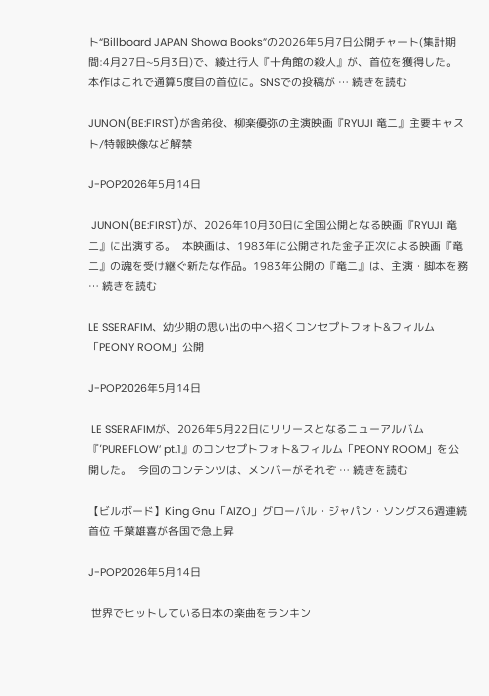ト“Billboard JAPAN Showa Books”の2026年5月7日公開チャート(集計期間:4月27日~5月3日)で、綾辻行人『十角館の殺人』が、首位を獲得した。  本作はこれで通算5度目の首位に。SNSでの投稿が … 続きを読む

JUNON(BE:FIRST)が舎弟役、柳楽優弥の主演映画『RYUJI 竜二』主要キャスト/特報映像など解禁

J-POP2026年5月14日

 JUNON(BE:FIRST)が、2026年10月30日に全国公開となる映画『RYUJI 竜二』に出演する。  本映画は、1983年に公開された金子正次による映画『竜二』の魂を受け継ぐ新たな作品。1983年公開の『竜二』は、主演・脚本を務 … 続きを読む

LE SSERAFIM、幼少期の思い出の中へ招くコンセプトフォト&フィルム「PEONY ROOM」公開

J-POP2026年5月14日

 LE SSERAFIMが、2026年5月22日にリリースとなるニューアルバム『’PUREFLOW’ pt.1』のコンセプトフォト&フィルム「PEONY ROOM」を公開した。  今回のコンテンツは、メンバーがそれぞ … 続きを読む

【ビルボード】King Gnu「AIZO」グローバル・ジャパン・ソングス6週連続首位 千葉雄喜が各国で急上昇

J-POP2026年5月14日

 世界でヒットしている日本の楽曲をランキン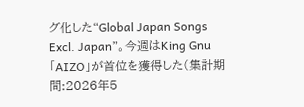グ化した“Global Japan Songs Excl. Japan”。今週はKing Gnu「AIZO」が首位を獲得した(集計期間:2026年5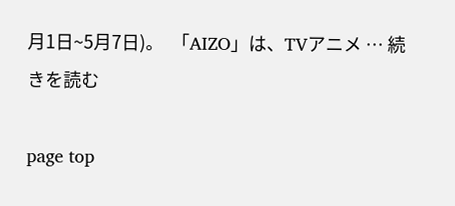月1日~5月7日)。  「AIZO」は、TVアニメ … 続きを読む

page top